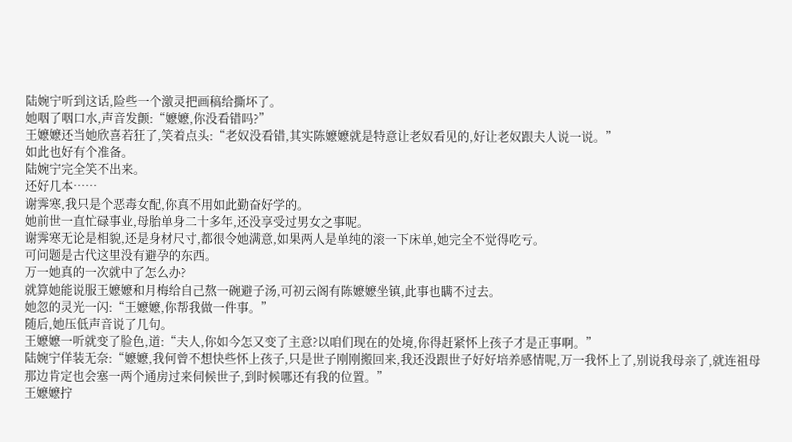陆婉宁听到这话,险些一个激灵把画稿给撕坏了。
她咽了咽口水,声音发颤:“嬷嬷,你没看错吗?”
王嬷嬷还当她欣喜若狂了,笑着点头:“老奴没看错,其实陈嬷嬷就是特意让老奴看见的,好让老奴跟夫人说一说。”
如此也好有个准备。
陆婉宁完全笑不出来。
还好几本……
谢霁寒,我只是个恶毒女配,你真不用如此勤奋好学的。
她前世一直忙碌事业,母胎单身二十多年,还没享受过男女之事呢。
谢霁寒无论是相貌,还是身材尺寸,都很令她满意,如果两人是单纯的滚一下床单,她完全不觉得吃亏。
可问题是古代这里没有避孕的东西。
万一她真的一次就中了怎么办?
就算她能说服王嬷嬷和月梅给自己熬一碗避子汤,可初云阁有陈嬷嬷坐镇,此事也瞒不过去。
她忽的灵光一闪:“王嬷嬷,你帮我做一件事。”
随后,她压低声音说了几句。
王嬷嬷一听就变了脸色,道:“夫人,你如今怎又变了主意?以咱们现在的处境,你得赶紧怀上孩子才是正事啊。”
陆婉宁佯装无奈:“嬷嬷,我何曾不想快些怀上孩子,只是世子刚刚搬回来,我还没跟世子好好培养感情呢,万一我怀上了,别说我母亲了,就连祖母那边肯定也会塞一两个通房过来伺候世子,到时候哪还有我的位置。”
王嬷嬷拧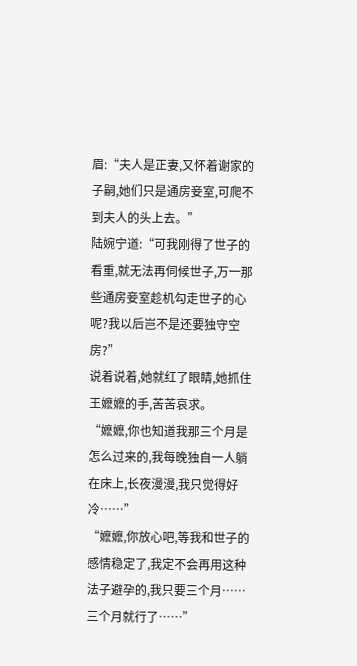眉:“夫人是正妻,又怀着谢家的子嗣,她们只是通房妾室,可爬不到夫人的头上去。”
陆婉宁道:“可我刚得了世子的看重,就无法再伺候世子,万一那些通房妾室趁机勾走世子的心呢?我以后岂不是还要独守空房?”
说着说着,她就红了眼睛,她抓住王嬷嬷的手,苦苦哀求。
“嬷嬷,你也知道我那三个月是怎么过来的,我每晚独自一人躺在床上,长夜漫漫,我只觉得好冷……”
“嬷嬷,你放心吧,等我和世子的感情稳定了,我定不会再用这种法子避孕的,我只要三个月……三个月就行了……”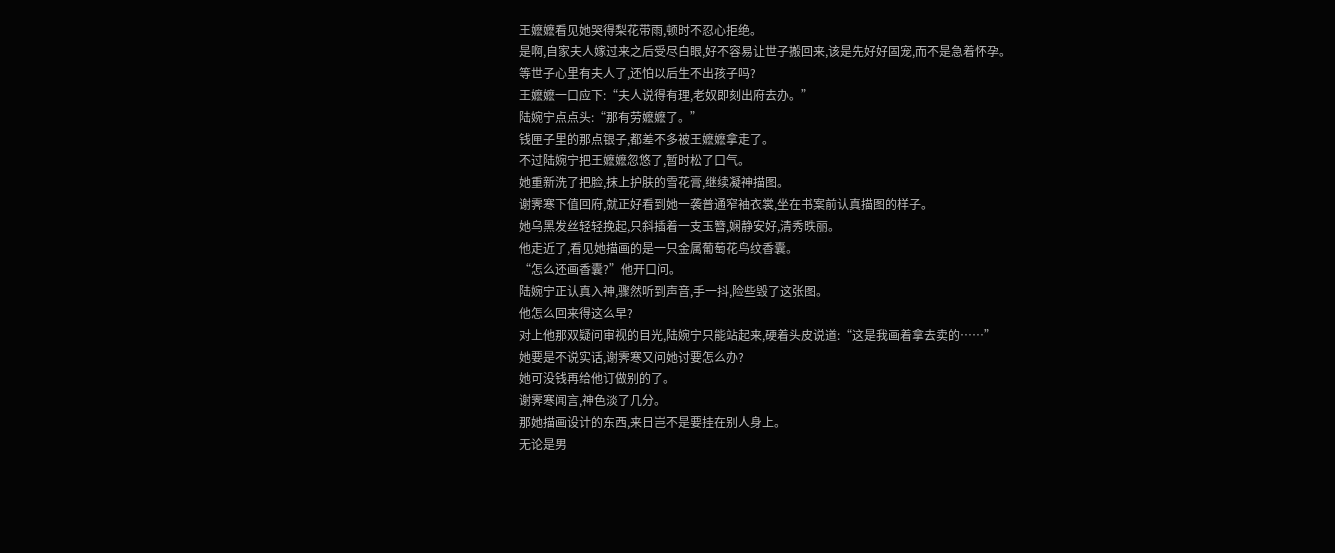王嬷嬷看见她哭得梨花带雨,顿时不忍心拒绝。
是啊,自家夫人嫁过来之后受尽白眼,好不容易让世子搬回来,该是先好好固宠,而不是急着怀孕。
等世子心里有夫人了,还怕以后生不出孩子吗?
王嬷嬷一口应下:“夫人说得有理,老奴即刻出府去办。”
陆婉宁点点头:“那有劳嬷嬷了。”
钱匣子里的那点银子,都差不多被王嬷嬷拿走了。
不过陆婉宁把王嬷嬷忽悠了,暂时松了口气。
她重新洗了把脸,抹上护肤的雪花膏,继续凝神描图。
谢霁寒下值回府,就正好看到她一袭普通窄袖衣裳,坐在书案前认真描图的样子。
她乌黑发丝轻轻挽起,只斜插着一支玉簪,娴静安好,清秀昳丽。
他走近了,看见她描画的是一只金属葡萄花鸟纹香囊。
“怎么还画香囊?”他开口问。
陆婉宁正认真入神,骤然听到声音,手一抖,险些毁了这张图。
他怎么回来得这么早?
对上他那双疑问审视的目光,陆婉宁只能站起来,硬着头皮说道:“这是我画着拿去卖的……”
她要是不说实话,谢霁寒又问她讨要怎么办?
她可没钱再给他订做别的了。
谢霁寒闻言,神色淡了几分。
那她描画设计的东西,来日岂不是要挂在别人身上。
无论是男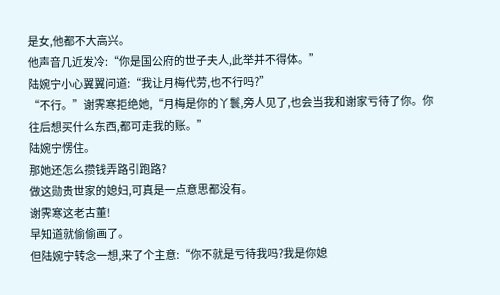是女,他都不大高兴。
他声音几近发冷:“你是国公府的世子夫人,此举并不得体。”
陆婉宁小心翼翼问道:“我让月梅代劳,也不行吗?”
“不行。”谢霁寒拒绝她,“月梅是你的丫鬟,旁人见了,也会当我和谢家亏待了你。你往后想买什么东西,都可走我的账。”
陆婉宁愣住。
那她还怎么攒钱弄路引跑路?
做这勋贵世家的媳妇,可真是一点意思都没有。
谢霁寒这老古董!
早知道就偷偷画了。
但陆婉宁转念一想,来了个主意:“你不就是亏待我吗?我是你媳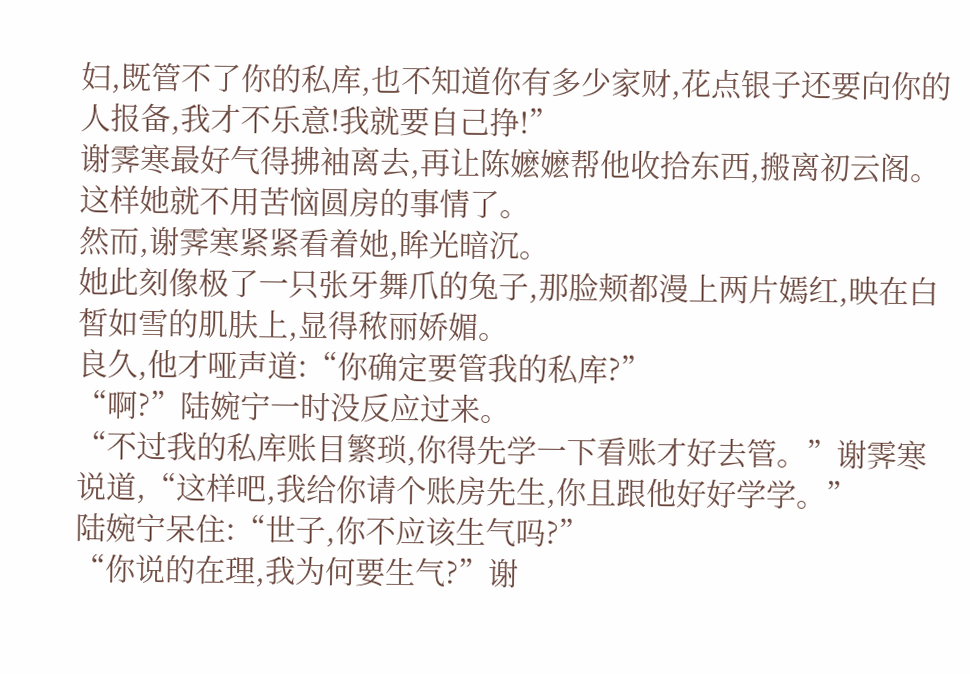妇,既管不了你的私库,也不知道你有多少家财,花点银子还要向你的人报备,我才不乐意!我就要自己挣!”
谢霁寒最好气得拂袖离去,再让陈嬷嬷帮他收拾东西,搬离初云阁。
这样她就不用苦恼圆房的事情了。
然而,谢霁寒紧紧看着她,眸光暗沉。
她此刻像极了一只张牙舞爪的兔子,那脸颊都漫上两片嫣红,映在白皙如雪的肌肤上,显得秾丽娇媚。
良久,他才哑声道:“你确定要管我的私库?”
“啊?”陆婉宁一时没反应过来。
“不过我的私库账目繁琐,你得先学一下看账才好去管。”谢霁寒说道,“这样吧,我给你请个账房先生,你且跟他好好学学。”
陆婉宁呆住:“世子,你不应该生气吗?”
“你说的在理,我为何要生气?”谢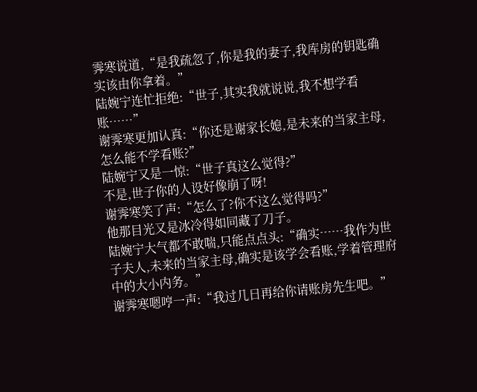霁寒说道,“是我疏忽了,你是我的妻子,我库房的钥匙确实该由你拿着。”
陆婉宁连忙拒绝:“世子,其实我就说说,我不想学看账……”
谢霁寒更加认真:“你还是谢家长媳,是未来的当家主母,怎么能不学看账?”
陆婉宁又是一惊:“世子真这么觉得?”
不是,世子你的人设好像崩了呀!
谢霁寒笑了声:“怎么了?你不这么觉得吗?”
他那目光又是冰冷得如同藏了刀子。
陆婉宁大气都不敢喘,只能点点头:“确实……我作为世子夫人,未来的当家主母,确实是该学会看账,学着管理府中的大小内务。”
谢霁寒嗯哼一声:“我过几日再给你请账房先生吧。”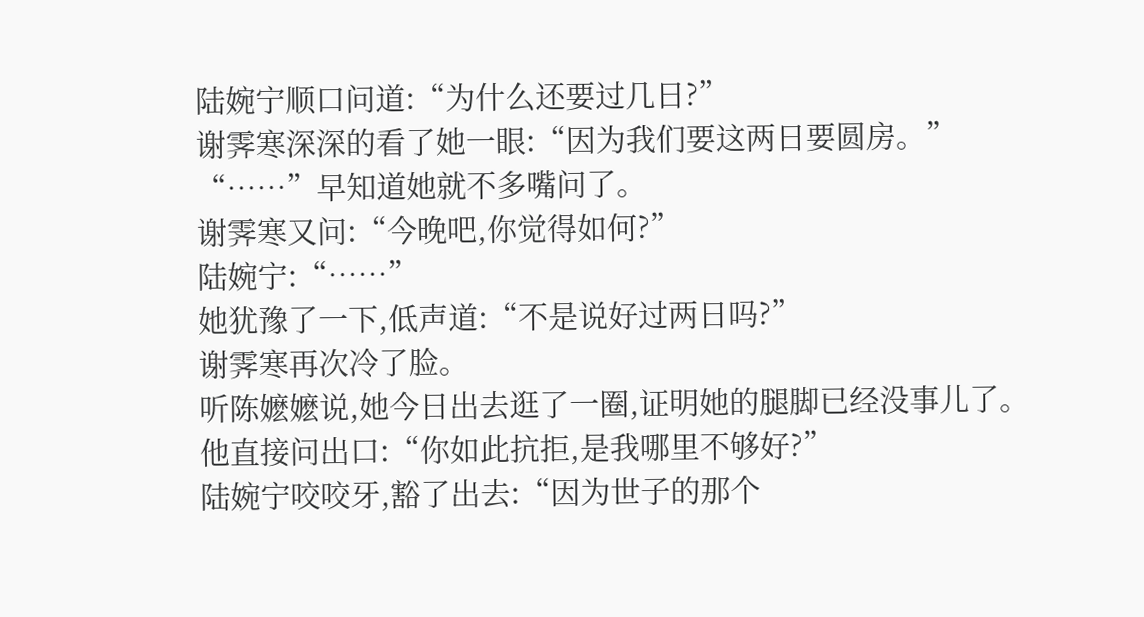陆婉宁顺口问道:“为什么还要过几日?”
谢霁寒深深的看了她一眼:“因为我们要这两日要圆房。”
“……”早知道她就不多嘴问了。
谢霁寒又问:“今晚吧,你觉得如何?”
陆婉宁:“……”
她犹豫了一下,低声道:“不是说好过两日吗?”
谢霁寒再次冷了脸。
听陈嬷嬷说,她今日出去逛了一圈,证明她的腿脚已经没事儿了。
他直接问出口:“你如此抗拒,是我哪里不够好?”
陆婉宁咬咬牙,豁了出去:“因为世子的那个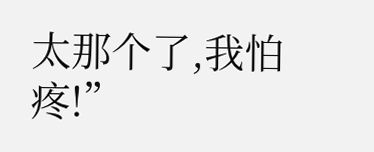太那个了,我怕疼!”